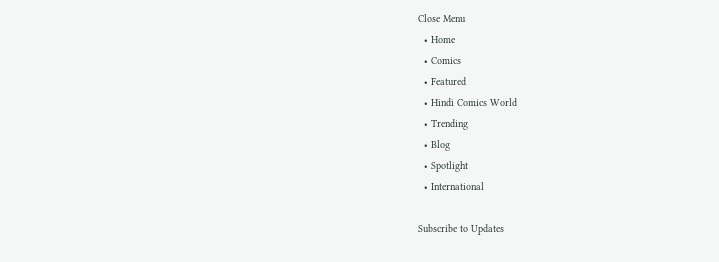Close Menu
  • Home
  • Comics
  • Featured
  • Hindi Comics World
  • Trending
  • Blog
  • Spotlight
  • International

Subscribe to Updates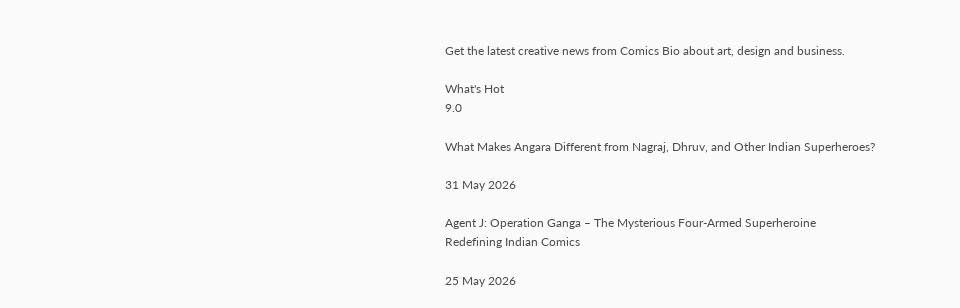Get the latest creative news from Comics Bio about art, design and business.

What's Hot
9.0

What Makes Angara Different from Nagraj, Dhruv, and Other Indian Superheroes?

31 May 2026

Agent J: Operation Ganga – The Mysterious Four-Armed Superheroine Redefining Indian Comics

25 May 2026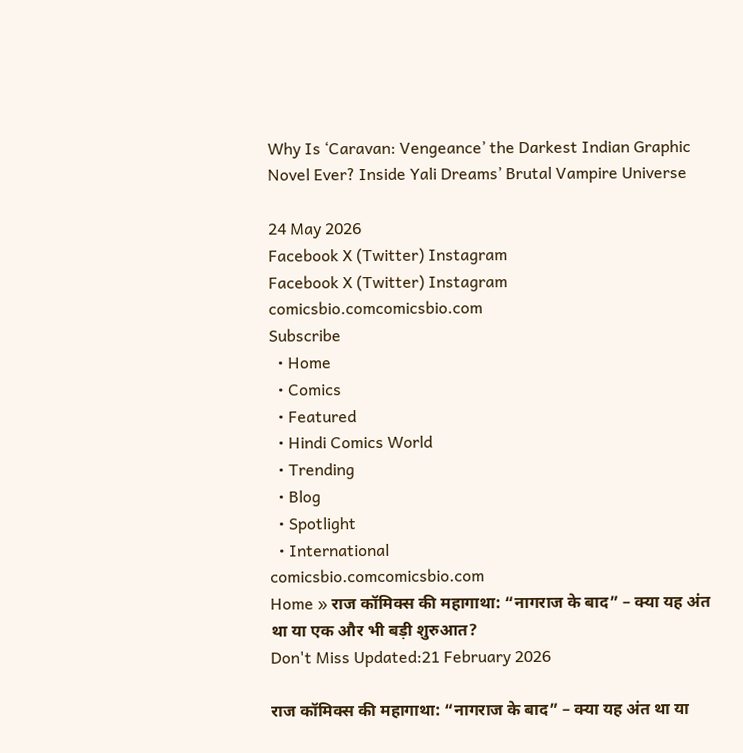Why Is ‘Caravan: Vengeance’ the Darkest Indian Graphic Novel Ever? Inside Yali Dreams’ Brutal Vampire Universe

24 May 2026
Facebook X (Twitter) Instagram
Facebook X (Twitter) Instagram
comicsbio.comcomicsbio.com
Subscribe
  • Home
  • Comics
  • Featured
  • Hindi Comics World
  • Trending
  • Blog
  • Spotlight
  • International
comicsbio.comcomicsbio.com
Home » राज कॉमिक्स की महागाथा: “नागराज के बाद” – क्या यह अंत था या एक और भी बड़ी शुरुआत?
Don't Miss Updated:21 February 2026

राज कॉमिक्स की महागाथा: “नागराज के बाद” – क्या यह अंत था या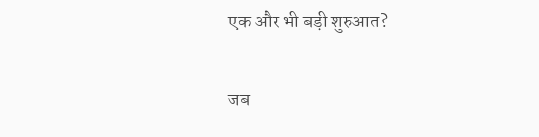एक और भी बड़ी शुरुआत?

जब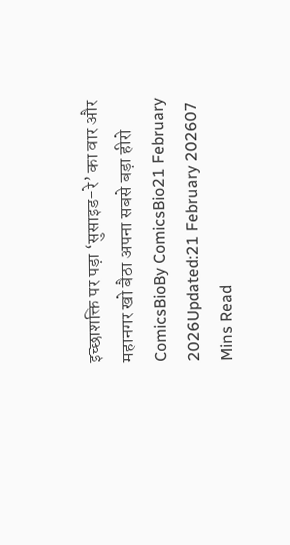इच्छाशक्ति पर पड़ा ‘सुसाइड-रे’ का वार और महानगर खो बैठा अपना सबसे बड़ा हीरो
ComicsBioBy ComicsBio21 February 2026Updated:21 February 202607 Mins Read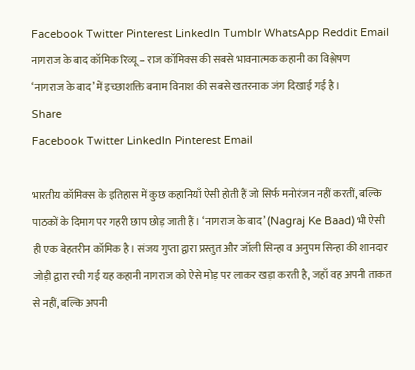Facebook Twitter Pinterest LinkedIn Tumblr WhatsApp Reddit Email
नागराज के बाद कॉमिक रिव्यू – राज कॉमिक्स की सबसे भावनात्मक कहानी का विश्लेषण
‘नागराज के बाद’ में इच्छाशक्ति बनाम विनाश की सबसे खतरनाक जंग दिखाई गई है।
Share
Facebook Twitter LinkedIn Pinterest Email

भारतीय कॉमिक्स के इतिहास में कुछ कहानियाँ ऐसी होती हैं जो सिर्फ मनोरंजन नहीं करतीं, बल्कि पाठकों के दिमाग पर गहरी छाप छोड़ जाती हैं। ‘नागराज के बाद’ (Nagraj Ke Baad) भी ऐसी ही एक बेहतरीन कॉमिक है। संजय गुप्ता द्वारा प्रस्तुत और जॉली सिन्हा व अनुपम सिन्हा की शानदार जोड़ी द्वारा रची गई यह कहानी नागराज को ऐसे मोड़ पर लाकर खड़ा करती है, जहाँ वह अपनी ताकत से नहीं, बल्कि अपनी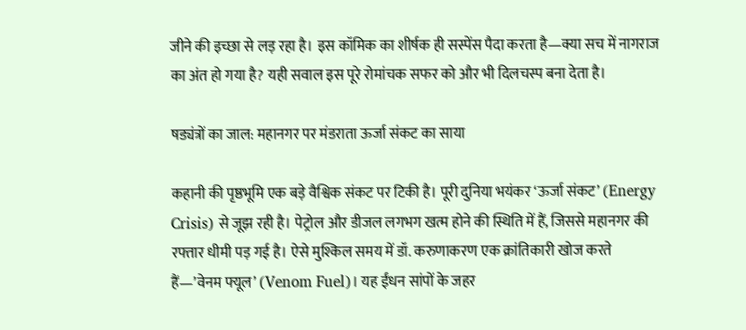जीने की इच्छा से लड़ रहा है। इस कॉमिक का शीर्षक ही सस्पेंस पैदा करता है—क्या सच में नागराज का अंत हो गया है? यही सवाल इस पूरे रोमांचक सफर को और भी दिलचस्प बना देता है।

षड्यंत्रों का जाल: महानगर पर मंडराता ऊर्जा संकट का साया

कहानी की पृष्ठभूमि एक बड़े वैश्विक संकट पर टिकी है। पूरी दुनिया भयंकर ‘ऊर्जा संकट’ (Energy Crisis) से जूझ रही है। पेट्रोल और डीजल लगभग खत्म होने की स्थिति में हैं, जिससे महानगर की रफ्तार धीमी पड़ गई है। ऐसे मुश्किल समय में डॉ. करुणाकरण एक क्रांतिकारी खोज करते हैं—’वेनम फ्यूल’ (Venom Fuel)। यह ईंधन सांपों के जहर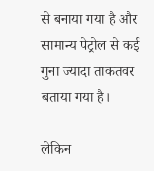से बनाया गया है और सामान्य पेट्रोल से कई गुना ज्यादा ताकतवर बताया गया है।

लेकिन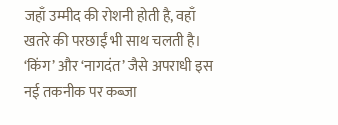जहाँ उम्मीद की रोशनी होती है, वहाँ खतरे की परछाईं भी साथ चलती है। ‘किंग’ और ‘नागदंत’ जैसे अपराधी इस नई तकनीक पर कब्जा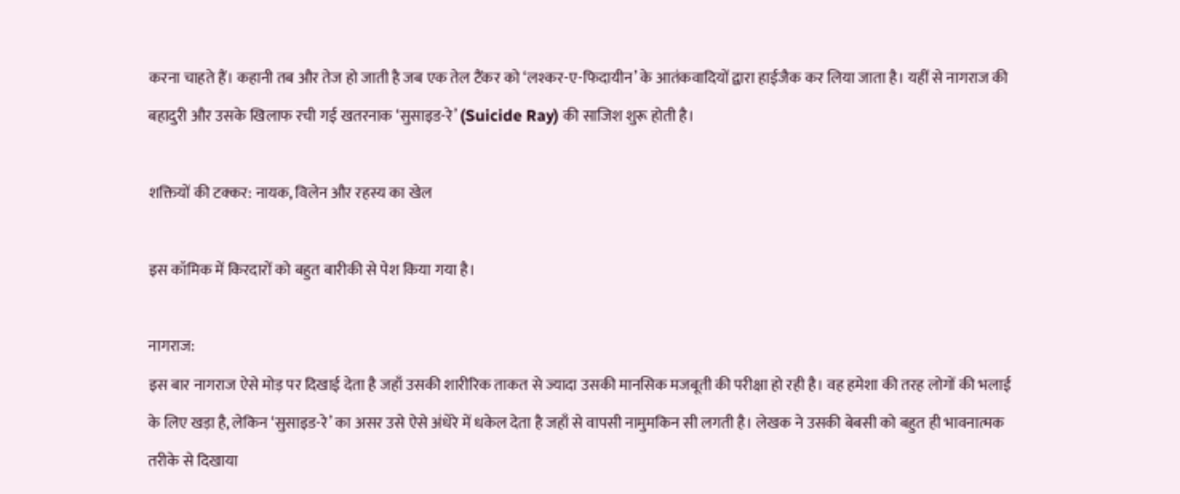करना चाहते हैं। कहानी तब और तेज हो जाती है जब एक तेल टैंकर को ‘लश्कर-ए-फिदायीन’ के आतंकवादियों द्वारा हाईजैक कर लिया जाता है। यहीं से नागराज की बहादुरी और उसके खिलाफ रची गई खतरनाक ‘सुसाइड-रे’ (Suicide Ray) की साजिश शुरू होती है।

शक्तियों की टक्कर: नायक, विलेन और रहस्य का खेल

इस कॉमिक में किरदारों को बहुत बारीकी से पेश किया गया है।

नागराज:
इस बार नागराज ऐसे मोड़ पर दिखाई देता है जहाँ उसकी शारीरिक ताकत से ज्यादा उसकी मानसिक मजबूती की परीक्षा हो रही है। वह हमेशा की तरह लोगों की भलाई के लिए खड़ा है, लेकिन ‘सुसाइड-रे’ का असर उसे ऐसे अंधेरे में धकेल देता है जहाँ से वापसी नामुमकिन सी लगती है। लेखक ने उसकी बेबसी को बहुत ही भावनात्मक तरीके से दिखाया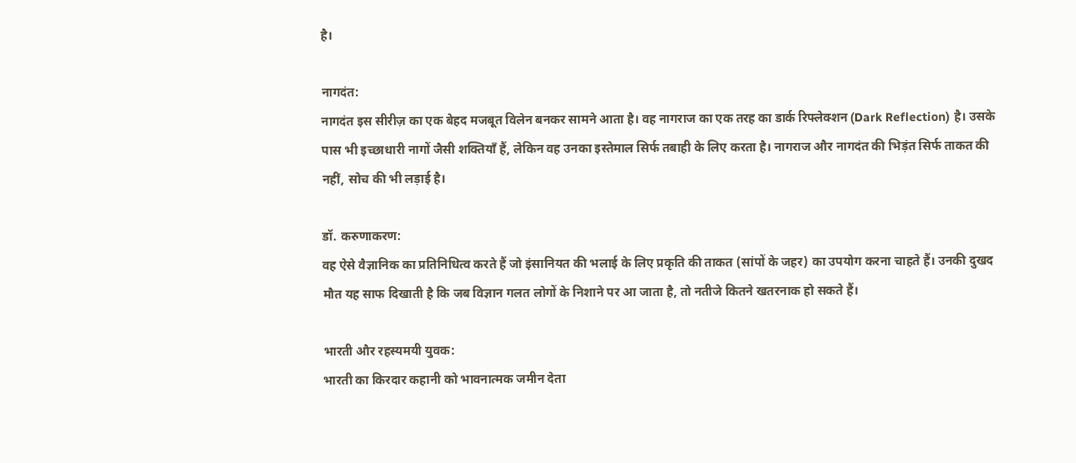है।

नागदंत:
नागदंत इस सीरीज़ का एक बेहद मजबूत विलेन बनकर सामने आता है। वह नागराज का एक तरह का डार्क रिफ्लेक्शन (Dark Reflection) है। उसके पास भी इच्छाधारी नागों जैसी शक्तियाँ हैं, लेकिन वह उनका इस्तेमाल सिर्फ तबाही के लिए करता है। नागराज और नागदंत की भिड़ंत सिर्फ ताकत की नहीं, सोच की भी लड़ाई है।

डॉ. करुणाकरण:
वह ऐसे वैज्ञानिक का प्रतिनिधित्व करते हैं जो इंसानियत की भलाई के लिए प्रकृति की ताकत (सांपों के जहर) का उपयोग करना चाहते हैं। उनकी दुखद मौत यह साफ दिखाती है कि जब विज्ञान गलत लोगों के निशाने पर आ जाता है, तो नतीजे कितने खतरनाक हो सकते हैं।

भारती और रहस्यमयी युवक:
भारती का किरदार कहानी को भावनात्मक जमीन देता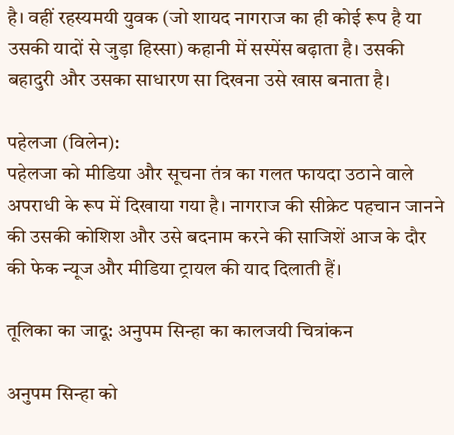है। वहीं रहस्यमयी युवक (जो शायद नागराज का ही कोई रूप है या उसकी यादों से जुड़ा हिस्सा) कहानी में सस्पेंस बढ़ाता है। उसकी बहादुरी और उसका साधारण सा दिखना उसे खास बनाता है।

पहेलजा (विलेन):
पहेलजा को मीडिया और सूचना तंत्र का गलत फायदा उठाने वाले अपराधी के रूप में दिखाया गया है। नागराज की सीक्रेट पहचान जानने की उसकी कोशिश और उसे बदनाम करने की साजिशें आज के दौर की फेक न्यूज और मीडिया ट्रायल की याद दिलाती हैं।

तूलिका का जादू: अनुपम सिन्हा का कालजयी चित्रांकन

अनुपम सिन्हा को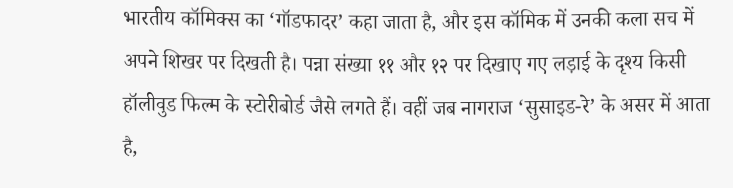भारतीय कॉमिक्स का ‘गॉडफादर’ कहा जाता है, और इस कॉमिक में उनकी कला सच में अपने शिखर पर दिखती है। पन्ना संख्या ११ और १२ पर दिखाए गए लड़ाई के दृश्य किसी हॉलीवुड फिल्म के स्टोरीबोर्ड जैसे लगते हैं। वहीं जब नागराज ‘सुसाइड-रे’ के असर में आता है,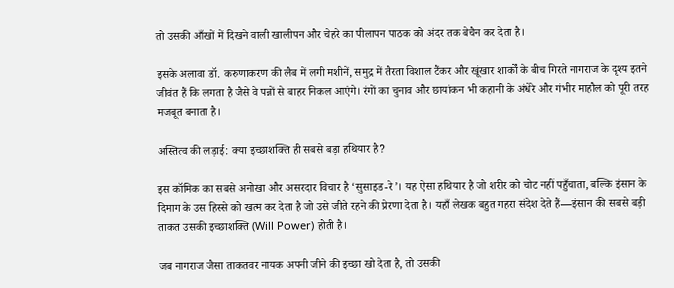तो उसकी आँखों में दिखने वाली खालीपन और चेहरे का पीलापन पाठक को अंदर तक बेचैन कर देता है।

इसके अलावा डॉ. करुणाकरण की लैब में लगी मशीनें, समुद्र में तैरता विशाल टैंकर और खूंखार शार्कों के बीच गिरते नागराज के दृश्य इतने जीवंत हैं कि लगता है जैसे वे पन्नों से बाहर निकल आएंगे। रंगों का चुनाव और छायांकन भी कहानी के अंधेरे और गंभीर माहौल को पूरी तरह मजबूत बनाता है।

अस्तित्व की लड़ाई: क्या इच्छाशक्ति ही सबसे बड़ा हथियार है?

इस कॉमिक का सबसे अनोखा और असरदार विचार है ‘सुसाइड-रे’। यह ऐसा हथियार है जो शरीर को चोट नहीं पहुँचाता, बल्कि इंसान के दिमाग के उस हिस्से को खत्म कर देता है जो उसे जीते रहने की प्रेरणा देता है। यहाँ लेखक बहुत गहरा संदेश देते हैं—इंसान की सबसे बड़ी ताकत उसकी इच्छाशक्ति (Will Power) होती है।

जब नागराज जैसा ताकतवर नायक अपनी जीने की इच्छा खो देता है, तो उसकी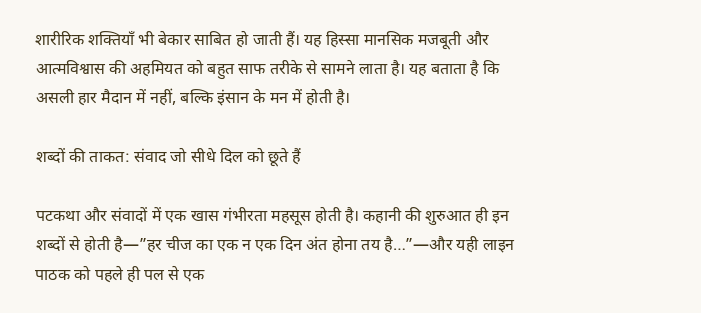शारीरिक शक्तियाँ भी बेकार साबित हो जाती हैं। यह हिस्सा मानसिक मजबूती और आत्मविश्वास की अहमियत को बहुत साफ तरीके से सामने लाता है। यह बताता है कि असली हार मैदान में नहीं, बल्कि इंसान के मन में होती है।

शब्दों की ताकत: संवाद जो सीधे दिल को छूते हैं

पटकथा और संवादों में एक खास गंभीरता महसूस होती है। कहानी की शुरुआत ही इन शब्दों से होती है—”हर चीज का एक न एक दिन अंत होना तय है…”—और यही लाइन पाठक को पहले ही पल से एक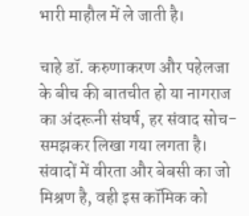भारी माहौल में ले जाती है।

चाहे डॉ. करुणाकरण और पहेलजा के बीच की बातचीत हो या नागराज का अंदरूनी संघर्ष, हर संवाद सोच-समझकर लिखा गया लगता है। संवादों में वीरता और बेबसी का जो मिश्रण है, वही इस कॉमिक को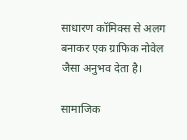साधारण कॉमिक्स से अलग बनाकर एक ग्राफिक नोवेल जैसा अनुभव देता है।

सामाजिक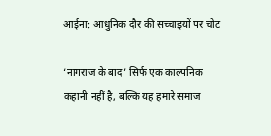आईना: आधुनिक दौर की सच्चाइयों पर चोट

‘नागराज के बाद’ सिर्फ एक काल्पनिक कहानी नहीं है, बल्कि यह हमारे समाज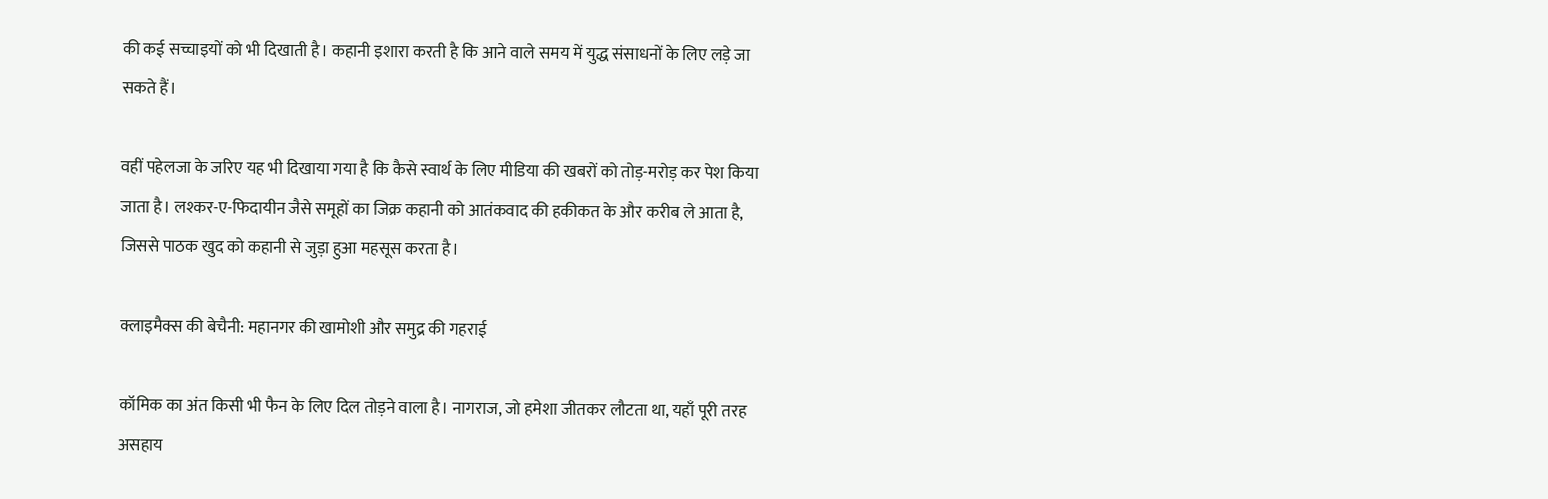की कई सच्चाइयों को भी दिखाती है। कहानी इशारा करती है कि आने वाले समय में युद्ध संसाधनों के लिए लड़े जा सकते हैं।

वहीं पहेलजा के जरिए यह भी दिखाया गया है कि कैसे स्वार्थ के लिए मीडिया की खबरों को तोड़-मरोड़ कर पेश किया जाता है। लश्कर-ए-फिदायीन जैसे समूहों का जिक्र कहानी को आतंकवाद की हकीकत के और करीब ले आता है, जिससे पाठक खुद को कहानी से जुड़ा हुआ महसूस करता है।

क्लाइमैक्स की बेचैनी: महानगर की खामोशी और समुद्र की गहराई

कॉमिक का अंत किसी भी फैन के लिए दिल तोड़ने वाला है। नागराज, जो हमेशा जीतकर लौटता था, यहाँ पूरी तरह असहाय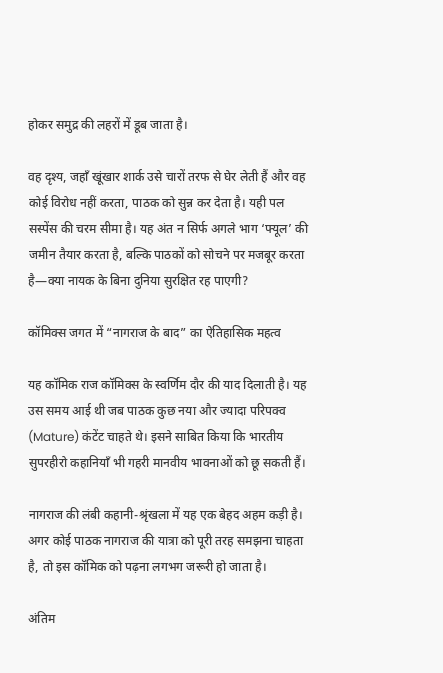होकर समुद्र की लहरों में डूब जाता है।

वह दृश्य, जहाँ खूंखार शार्क उसे चारों तरफ से घेर लेती हैं और वह कोई विरोध नहीं करता, पाठक को सुन्न कर देता है। यही पल सस्पेंस की चरम सीमा है। यह अंत न सिर्फ अगले भाग ‘फ्यूल’ की जमीन तैयार करता है, बल्कि पाठकों को सोचने पर मजबूर करता है—क्या नायक के बिना दुनिया सुरक्षित रह पाएगी?

कॉमिक्स जगत में “नागराज के बाद” का ऐतिहासिक महत्व

यह कॉमिक राज कॉमिक्स के स्वर्णिम दौर की याद दिलाती है। यह उस समय आई थी जब पाठक कुछ नया और ज्यादा परिपक्व (Mature) कंटेंट चाहते थे। इसने साबित किया कि भारतीय सुपरहीरो कहानियाँ भी गहरी मानवीय भावनाओं को छू सकती हैं।

नागराज की लंबी कहानी-श्रृंखला में यह एक बेहद अहम कड़ी है। अगर कोई पाठक नागराज की यात्रा को पूरी तरह समझना चाहता है, तो इस कॉमिक को पढ़ना लगभग जरूरी हो जाता है।

अंतिम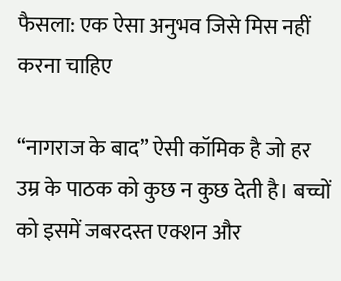फैसला: एक ऐसा अनुभव जिसे मिस नहीं करना चाहिए

“नागराज के बाद” ऐसी कॉमिक है जो हर उम्र के पाठक को कुछ न कुछ देती है। बच्चों को इसमें जबरदस्त एक्शन और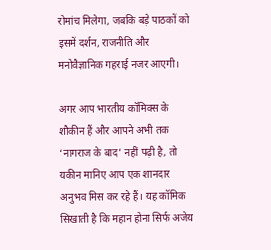रोमांच मिलेगा, जबकि बड़े पाठकों को इसमें दर्शन, राजनीति और मनोवैज्ञानिक गहराई नजर आएगी।

अगर आप भारतीय कॉमिक्स के शौकीन हैं और आपने अभी तक ‘नागराज के बाद’ नहीं पढ़ी है, तो यकीन मानिए आप एक शानदार अनुभव मिस कर रहे हैं। यह कॉमिक सिखाती है कि महान होना सिर्फ अजेय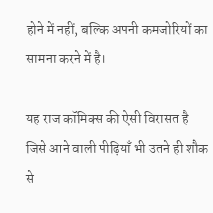होने में नहीं, बल्कि अपनी कमजोरियों का सामना करने में है।

यह राज कॉमिक्स की ऐसी विरासत है जिसे आने वाली पीढ़ियाँ भी उतने ही शौक से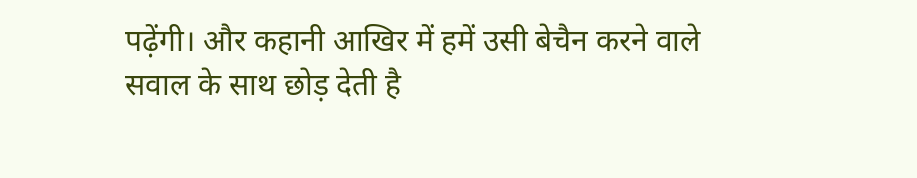पढ़ेंगी। और कहानी आखिर में हमें उसी बेचैन करने वाले सवाल के साथ छोड़ देती है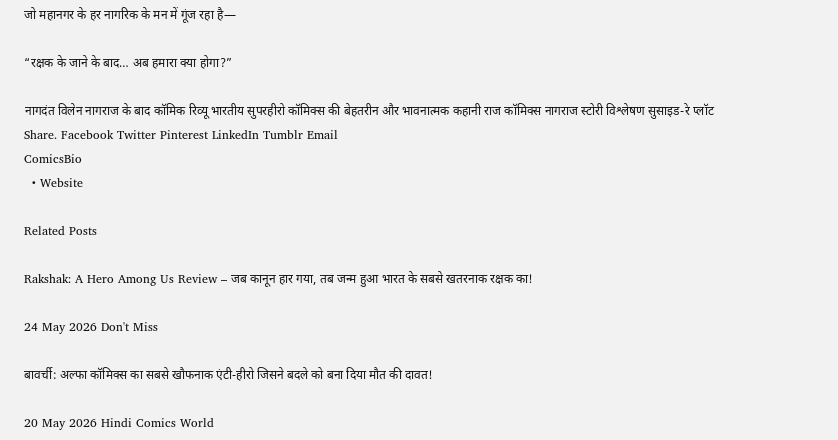जो महानगर के हर नागरिक के मन में गूंज रहा है—

“रक्षक के जाने के बाद… अब हमारा क्या होगा?”

नागदंत विलेन नागराज के बाद कॉमिक रिव्यू भारतीय सुपरहीरो कॉमिक्स की बेहतरीन और भावनात्मक कहानी राज कॉमिक्स नागराज स्टोरी विश्लेषण सुसाइड-रे प्लॉट
Share. Facebook Twitter Pinterest LinkedIn Tumblr Email
ComicsBio
  • Website

Related Posts

Rakshak: A Hero Among Us Review – जब कानून हार गया, तब जन्म हुआ भारत के सबसे खतरनाक रक्षक का!

24 May 2026 Don't Miss

बावर्ची: अल्फा कॉमिक्स का सबसे खौफनाक एंटी-हीरो जिसने बदले को बना दिया मौत की दावत!

20 May 2026 Hindi Comics World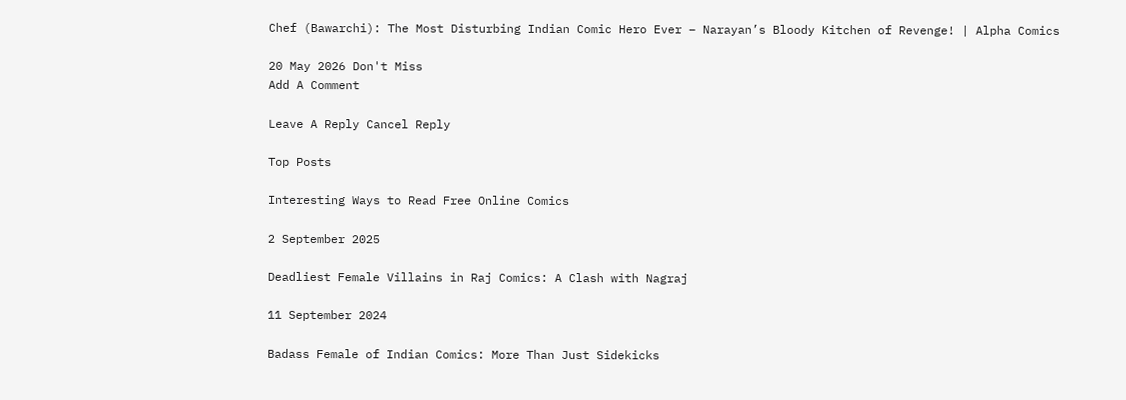Chef (Bawarchi): The Most Disturbing Indian Comic Hero Ever – Narayan’s Bloody Kitchen of Revenge! | Alpha Comics

20 May 2026 Don't Miss
Add A Comment

Leave A Reply Cancel Reply

Top Posts

Interesting Ways to Read Free Online Comics

2 September 2025

Deadliest Female Villains in Raj Comics: A Clash with Nagraj

11 September 2024

Badass Female of Indian Comics: More Than Just Sidekicks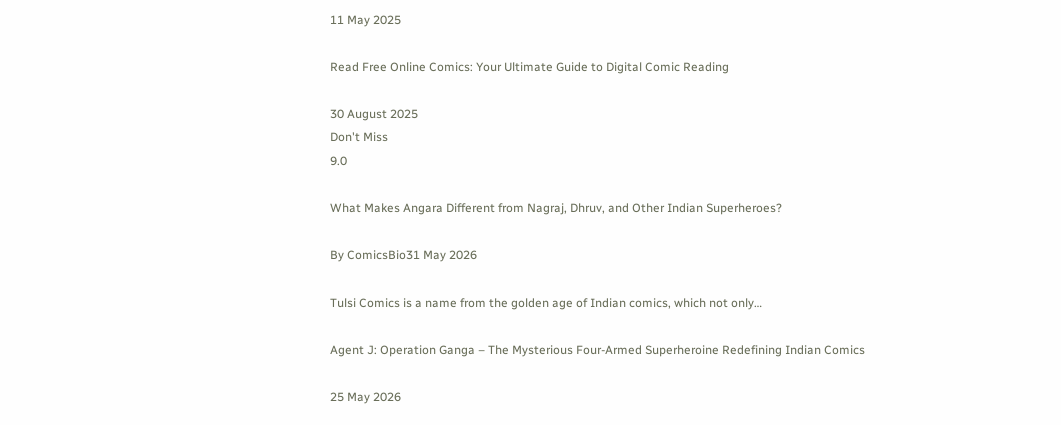11 May 2025

Read Free Online Comics: Your Ultimate Guide to Digital Comic Reading

30 August 2025
Don't Miss
9.0

What Makes Angara Different from Nagraj, Dhruv, and Other Indian Superheroes?

By ComicsBio31 May 2026

Tulsi Comics is a name from the golden age of Indian comics, which not only…

Agent J: Operation Ganga – The Mysterious Four-Armed Superheroine Redefining Indian Comics

25 May 2026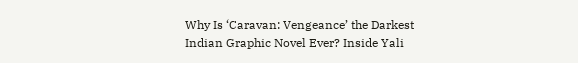Why Is ‘Caravan: Vengeance’ the Darkest Indian Graphic Novel Ever? Inside Yali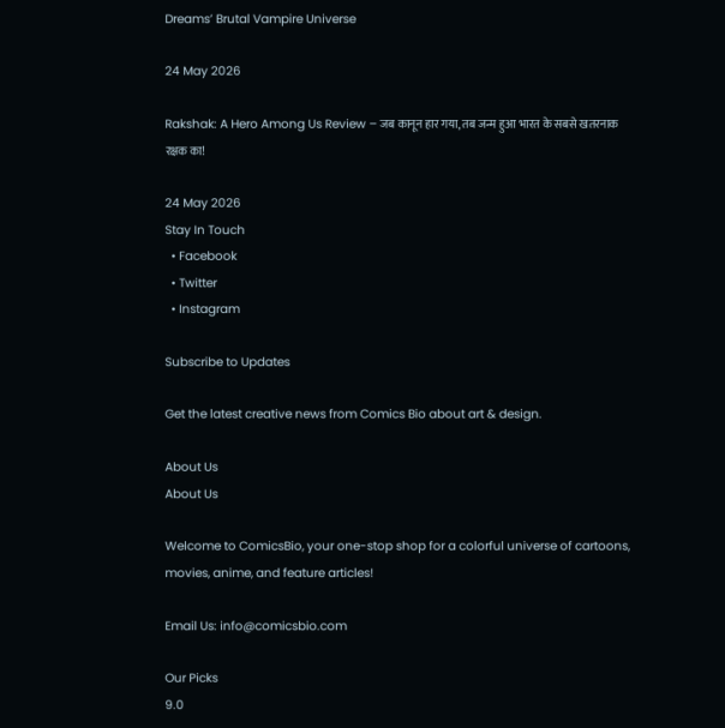Dreams’ Brutal Vampire Universe

24 May 2026

Rakshak: A Hero Among Us Review – जब कानून हार गया, तब जन्म हुआ भारत के सबसे खतरनाक रक्षक का!

24 May 2026
Stay In Touch
  • Facebook
  • Twitter
  • Instagram

Subscribe to Updates

Get the latest creative news from Comics Bio about art & design.

About Us
About Us

Welcome to ComicsBio, your one-stop shop for a colorful universe of cartoons, movies, anime, and feature articles!

Email Us: info@comicsbio.com

Our Picks
9.0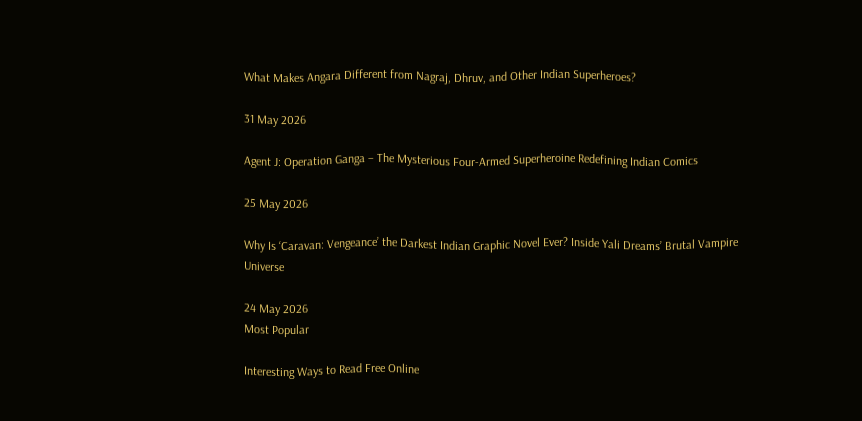What Makes Angara Different from Nagraj, Dhruv, and Other Indian Superheroes?

31 May 2026

Agent J: Operation Ganga – The Mysterious Four-Armed Superheroine Redefining Indian Comics

25 May 2026

Why Is ‘Caravan: Vengeance’ the Darkest Indian Graphic Novel Ever? Inside Yali Dreams’ Brutal Vampire Universe

24 May 2026
Most Popular

Interesting Ways to Read Free Online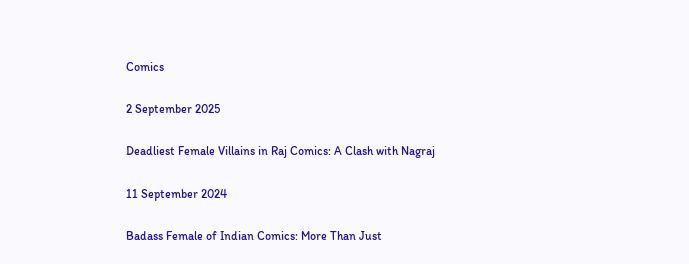Comics

2 September 2025

Deadliest Female Villains in Raj Comics: A Clash with Nagraj

11 September 2024

Badass Female of Indian Comics: More Than Just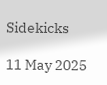Sidekicks

11 May 2025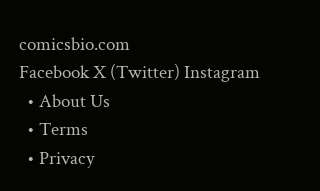comicsbio.com
Facebook X (Twitter) Instagram
  • About Us
  • Terms
  • Privacy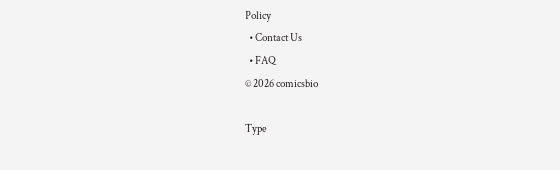Policy
  • Contact Us
  • FAQ
© 2026 comicsbio

Type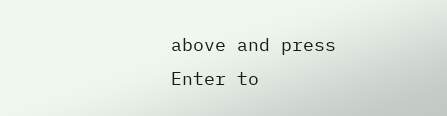above and press Enter to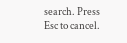search. Press Esc to cancel.